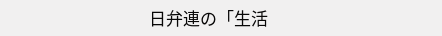日弁連の「生活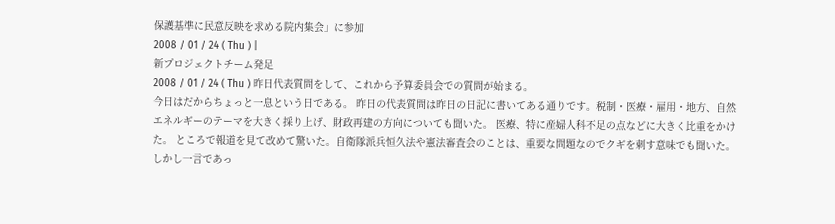保護基準に民意反映を求める院内集会」に参加
2008 / 01 / 24 ( Thu ) |
新プロジェクトチーム発足
2008 / 01 / 24 ( Thu ) 昨日代表質問をして、これから予算委員会での質問が始まる。
今日はだからちょっと一息という日である。 昨日の代表質問は昨日の日記に書いてある通りです。税制・医療・雇用・地方、自然エネルギーのテーマを大きく採り上げ、財政再建の方向についても聞いた。 医療、特に産婦人科不足の点などに大きく比重をかけた。 ところで報道を見て改めて驚いた。自衛隊派兵恒久法や憲法審査会のことは、重要な問題なのでクギを刺す意味でも聞いた。しかし一言であっ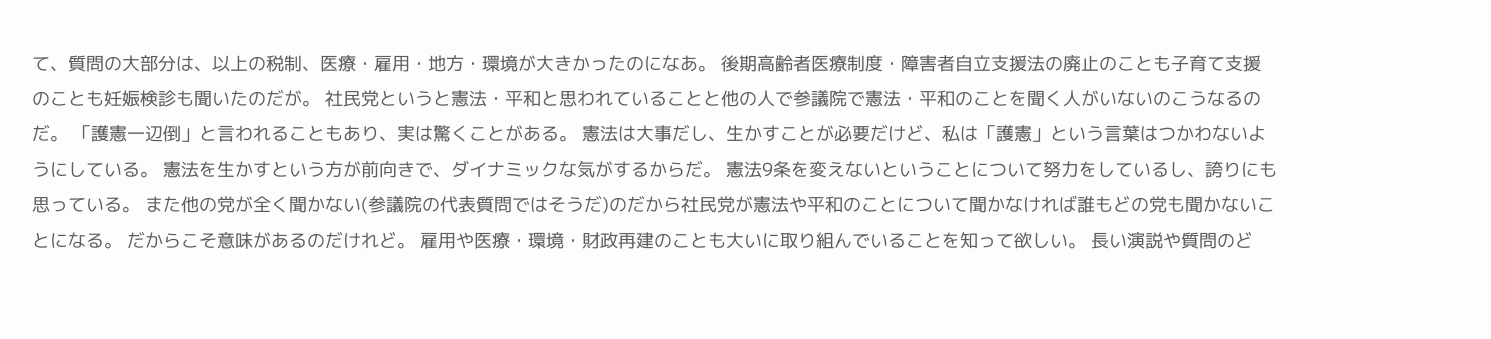て、質問の大部分は、以上の税制、医療・雇用・地方・環境が大きかったのになあ。 後期高齢者医療制度・障害者自立支援法の廃止のことも子育て支援のことも妊娠検診も聞いたのだが。 社民党というと憲法・平和と思われていることと他の人で参議院で憲法・平和のことを聞く人がいないのこうなるのだ。 「護憲一辺倒」と言われることもあり、実は驚くことがある。 憲法は大事だし、生かすことが必要だけど、私は「護憲」という言葉はつかわないようにしている。 憲法を生かすという方が前向きで、ダイナミックな気がするからだ。 憲法9条を変えないということについて努力をしているし、誇りにも思っている。 また他の党が全く聞かない(参議院の代表質問ではそうだ)のだから社民党が憲法や平和のことについて聞かなければ誰もどの党も聞かないことになる。 だからこそ意味があるのだけれど。 雇用や医療・環境・財政再建のことも大いに取り組んでいることを知って欲しい。 長い演説や質問のど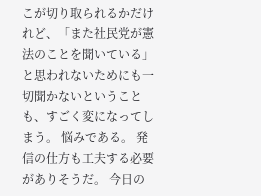こが切り取られるかだけれど、「また社民党が憲法のことを聞いている」と思われないためにも一切聞かないということも、すごく変になってしまう。 悩みである。 発信の仕方も工夫する必要がありそうだ。 今日の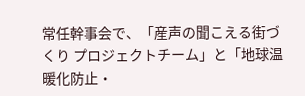常任幹事会で、「産声の聞こえる街づくり プロジェクトチーム」と「地球温暖化防止・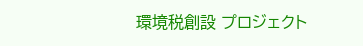環境税創設 プロジェクト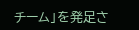チーム」を発足さ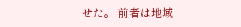せた。 前者は地域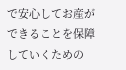で安心してお産ができることを保障していくための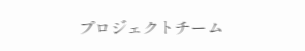プロジェクトチーム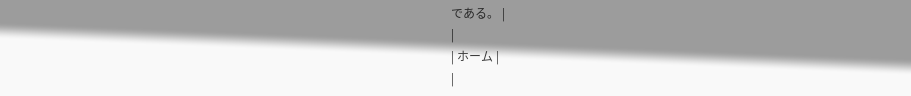である。 |
|
| ホーム |
|